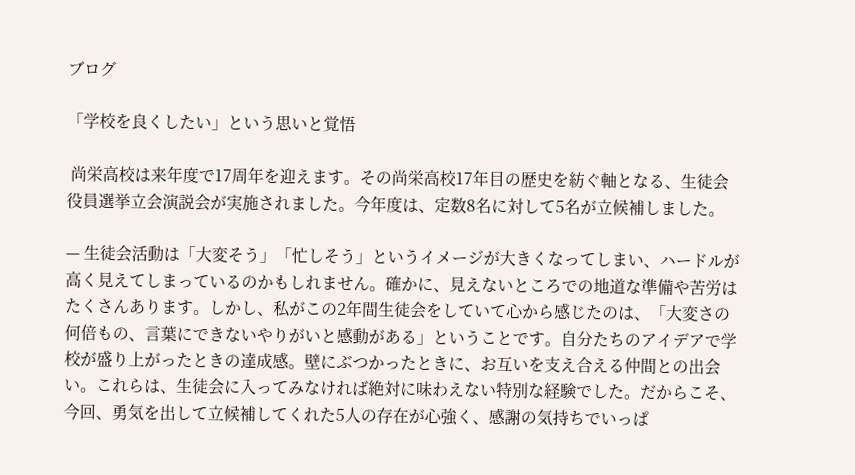ブログ

「学校を良くしたい」という思いと覚悟

 尚栄高校は来年度で17周年を迎えます。その尚栄高校17年目の歴史を紡ぐ軸となる、生徒会役員選挙立会演説会が実施されました。今年度は、定数8名に対して5名が立候補しました。

— 生徒会活動は「大変そう」「忙しそう」というイメージが大きくなってしまい、ハードルが高く見えてしまっているのかもしれません。確かに、見えないところでの地道な準備や苦労はたくさんあります。しかし、私がこの2年間生徒会をしていて心から感じたのは、「大変さの何倍もの、言葉にできないやりがいと感動がある」ということです。自分たちのアイデアで学校が盛り上がったときの達成感。壁にぶつかったときに、お互いを支え合える仲間との出会い。これらは、生徒会に入ってみなければ絶対に味わえない特別な経験でした。だからこそ、今回、勇気を出して立候補してくれた5人の存在が心強く、感謝の気持ちでいっぱ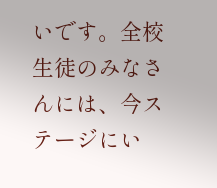いです。全校生徒のみなさんには、今ステージにい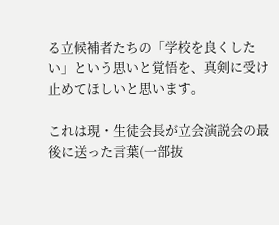る立候補者たちの「学校を良くしたい」という思いと覚悟を、真剣に受け止めてほしいと思います。

これは現・生徒会長が立会演説会の最後に送った言葉(一部抜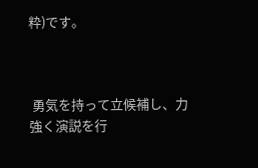粋)です。



 勇気を持って立候補し、力強く演説を行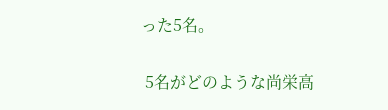った5名。

 5名がどのような尚栄高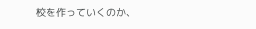校を作っていくのか、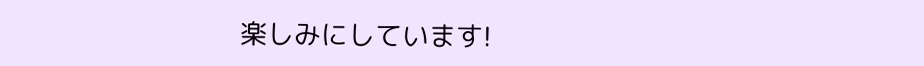楽しみにしています!